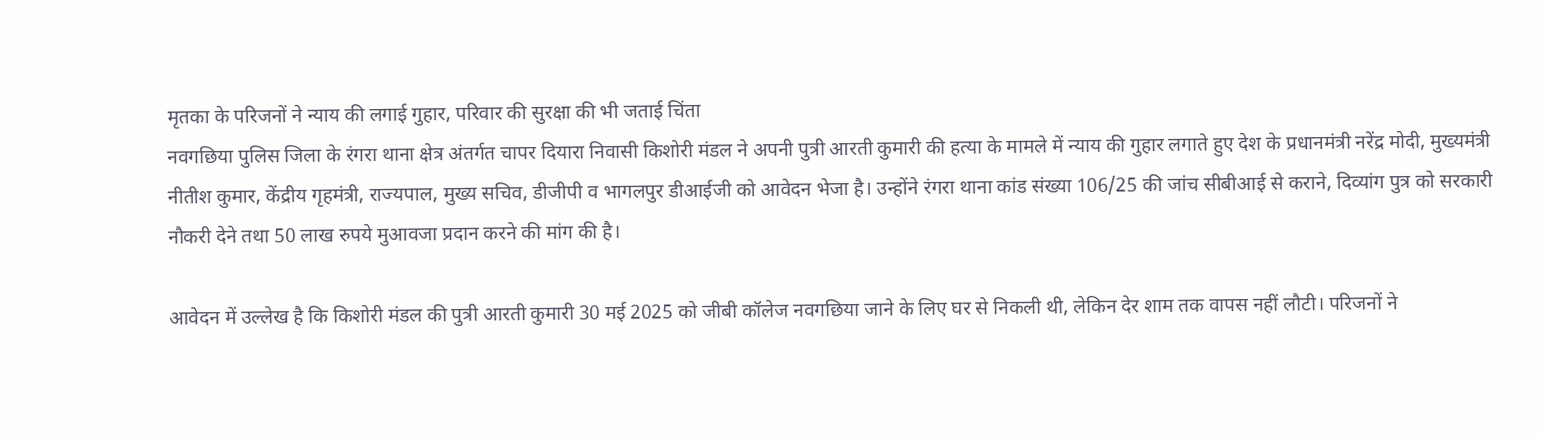मृतका के परिजनों ने न्याय की लगाई गुहार, परिवार की सुरक्षा की भी जताई चिंता
नवगछिया पुलिस जिला के रंगरा थाना क्षेत्र अंतर्गत चापर दियारा निवासी किशोरी मंडल ने अपनी पुत्री आरती कुमारी की हत्या के मामले में न्याय की गुहार लगाते हुए देश के प्रधानमंत्री नरेंद्र मोदी, मुख्यमंत्री नीतीश कुमार, केंद्रीय गृहमंत्री, राज्यपाल, मुख्य सचिव, डीजीपी व भागलपुर डीआईजी को आवेदन भेजा है। उन्होंने रंगरा थाना कांड संख्या 106/25 की जांच सीबीआई से कराने, दिव्यांग पुत्र को सरकारी नौकरी देने तथा 50 लाख रुपये मुआवजा प्रदान करने की मांग की है।

आवेदन में उल्लेख है कि किशोरी मंडल की पुत्री आरती कुमारी 30 मई 2025 को जीबी कॉलेज नवगछिया जाने के लिए घर से निकली थी, लेकिन देर शाम तक वापस नहीं लौटी। परिजनों ने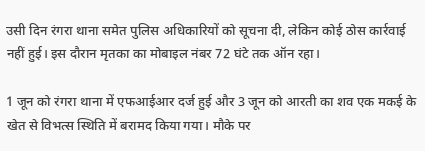उसी दिन रंगरा थाना समेत पुलिस अधिकारियों को सूचना दी, लेकिन कोई ठोस कार्रवाई नहीं हुई। इस दौरान मृतका का मोबाइल नंबर 72 घंटे तक ऑन रहा।

1 जून को रंगरा थाना में एफआईआर दर्ज हुई और 3 जून को आरती का शव एक मकई के खेत से विभत्स स्थिति में बरामद किया गया। मौके पर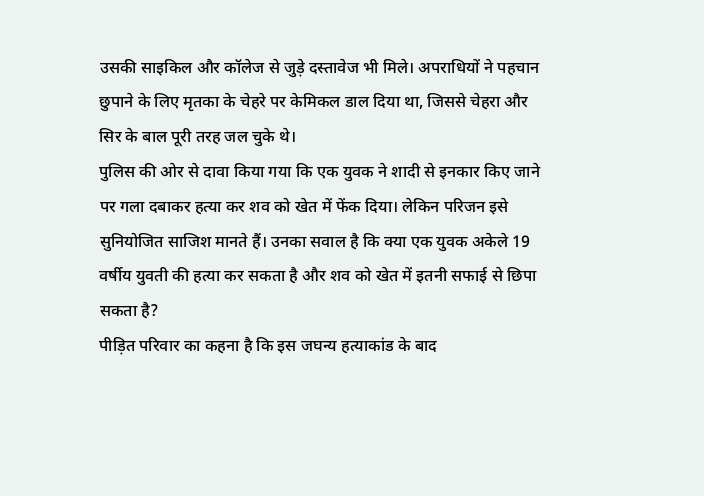उसकी साइकिल और कॉलेज से जुड़े दस्तावेज भी मिले। अपराधियों ने पहचान छुपाने के लिए मृतका के चेहरे पर केमिकल डाल दिया था, जिससे चेहरा और सिर के बाल पूरी तरह जल चुके थे।
पुलिस की ओर से दावा किया गया कि एक युवक ने शादी से इनकार किए जाने पर गला दबाकर हत्या कर शव को खेत में फेंक दिया। लेकिन परिजन इसे सुनियोजित साजिश मानते हैं। उनका सवाल है कि क्या एक युवक अकेले 19 वर्षीय युवती की हत्या कर सकता है और शव को खेत में इतनी सफाई से छिपा सकता है?
पीड़ित परिवार का कहना है कि इस जघन्य हत्याकांड के बाद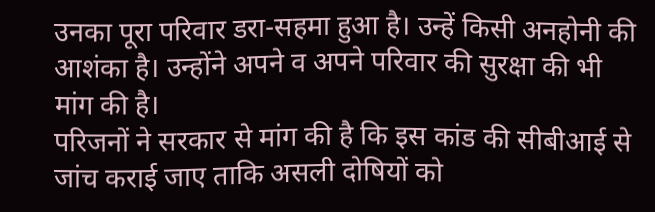उनका पूरा परिवार डरा-सहमा हुआ है। उन्हें किसी अनहोनी की आशंका है। उन्होंने अपने व अपने परिवार की सुरक्षा की भी मांग की है।
परिजनों ने सरकार से मांग की है कि इस कांड की सीबीआई से जांच कराई जाए ताकि असली दोषियों को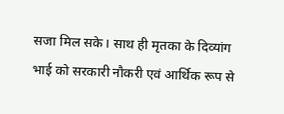सजा मिल सके। साथ ही मृतका के दिव्यांग भाई को सरकारी नौकरी एवं आर्थिक रूप से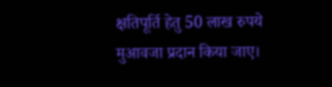क्षतिपूर्ति हेतु 50 लाख रुपये मुआवजा प्रदान किया जाए।